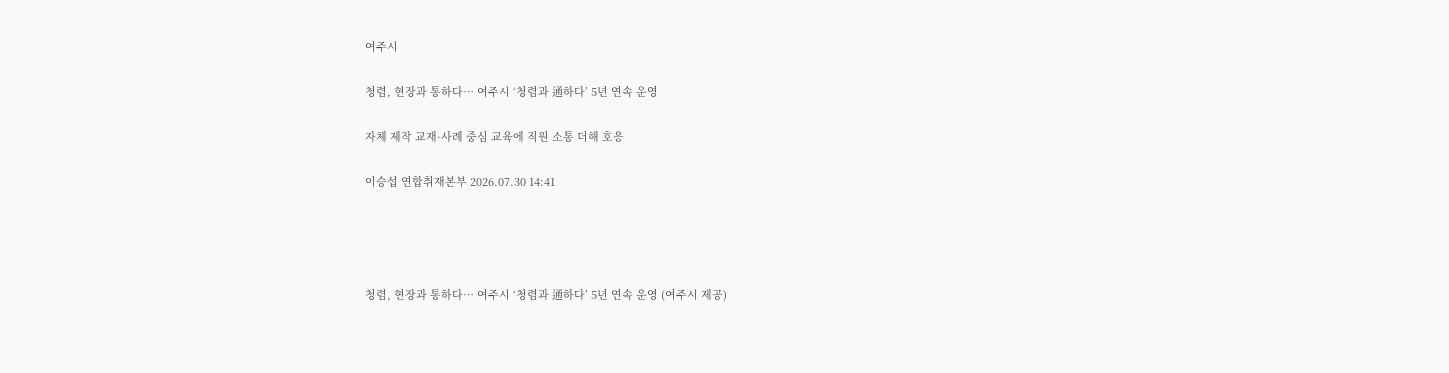여주시

청렴, 현장과 통하다… 여주시 ‘청렴과 通하다’ 5년 연속 운영

자체 제작 교재·사례 중심 교육에 직원 소통 더해 호응

이승섭 연합취재본부 2026.07.30 14:41




청렴, 현장과 통하다… 여주시 ‘청렴과 通하다’ 5년 연속 운영 (여주시 제공)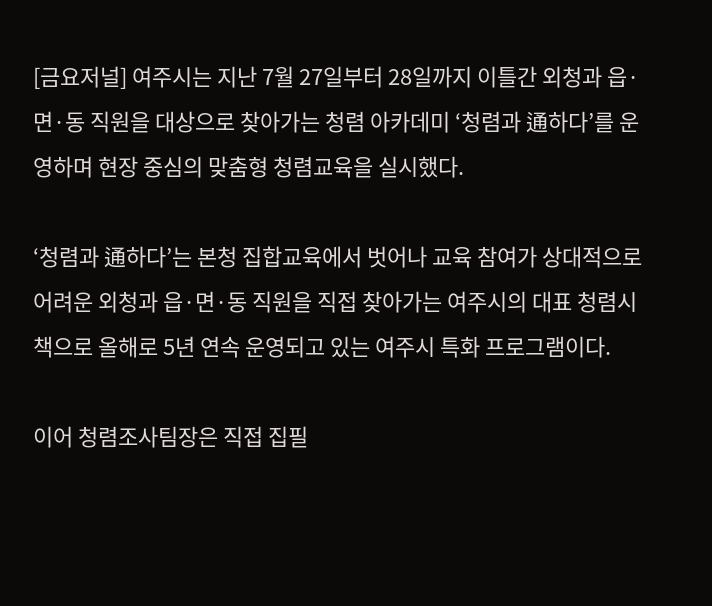[금요저널] 여주시는 지난 7월 27일부터 28일까지 이틀간 외청과 읍·면·동 직원을 대상으로 찾아가는 청렴 아카데미 ‘청렴과 通하다’를 운영하며 현장 중심의 맞춤형 청렴교육을 실시했다.

‘청렴과 通하다’는 본청 집합교육에서 벗어나 교육 참여가 상대적으로 어려운 외청과 읍·면·동 직원을 직접 찾아가는 여주시의 대표 청렴시책으로 올해로 5년 연속 운영되고 있는 여주시 특화 프로그램이다.

이어 청렴조사팀장은 직접 집필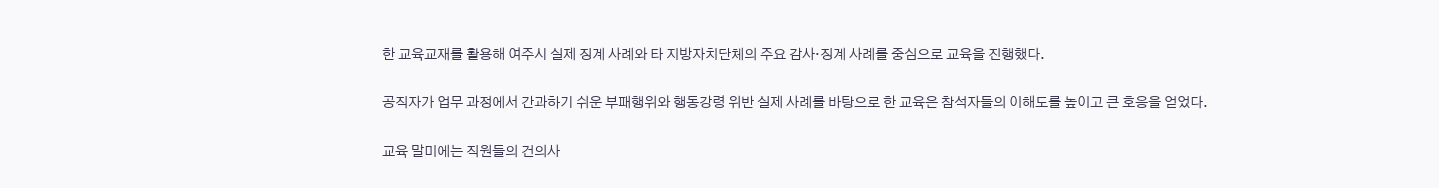한 교육교재를 활용해 여주시 실제 징계 사례와 타 지방자치단체의 주요 감사·징계 사례를 중심으로 교육을 진행했다.

공직자가 업무 과정에서 간과하기 쉬운 부패행위와 행동강령 위반 실제 사례를 바탕으로 한 교육은 참석자들의 이해도를 높이고 큰 호응을 얻었다.

교육 말미에는 직원들의 건의사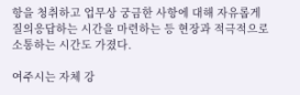항을 청취하고 업무상 궁금한 사항에 대해 자유롭게 질의응답하는 시간을 마련하는 등 현장과 적극적으로 소통하는 시간도 가졌다.

여주시는 자체 강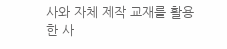사와 자체 제작 교재를 활용한 사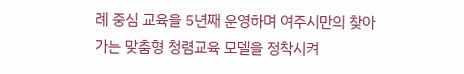례 중심 교육을 5년째 운영하며 여주시만의 찾아가는 맞춤형 청렴교육 모델을 정착시켜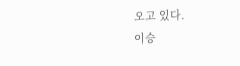오고 있다.
이승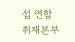섭 연합취재본부